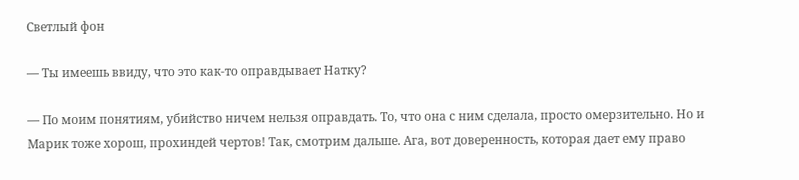Светлый фон

— Ты имеешь ввиду, что это как-то оправдывает Натку?

— По моим понятиям, убийство ничем нельзя оправдать. То, что она с ним сделала, просто омерзительно. Но и Марик тоже хорош, прохиндей чертов! Так, смотрим дальше. Ага, вот доверенность, которая дает ему право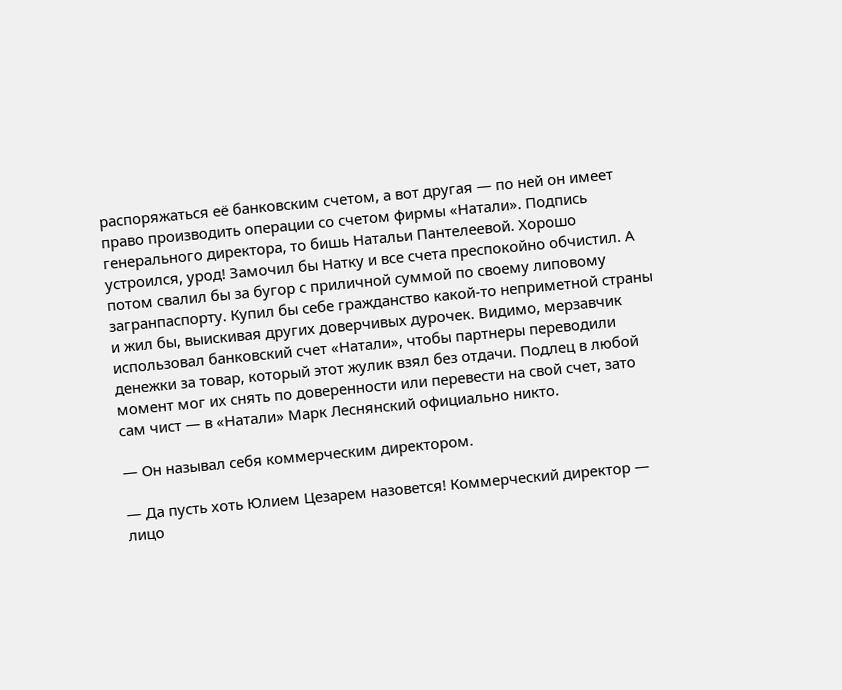распоряжаться её банковским счетом, а вот другая — по ней он имеет право производить операции со счетом фирмы «Натали». Подпись генерального директора, то бишь Натальи Пантелеевой. Хорошо устроился, урод! Замочил бы Натку и все счета преспокойно обчистил. А потом свалил бы за бугор с приличной суммой по своему липовому загранпаспорту. Купил бы себе гражданство какой-то неприметной страны и жил бы, выискивая других доверчивых дурочек. Видимо, мерзавчик использовал банковский счет «Натали», чтобы партнеры переводили денежки за товар, который этот жулик взял без отдачи. Подлец в любой момент мог их снять по доверенности или перевести на свой счет, зато сам чист — в «Натали» Марк Леснянский официально никто.

— Он называл себя коммерческим директором.

— Да пусть хоть Юлием Цезарем назовется! Коммерческий директор — лицо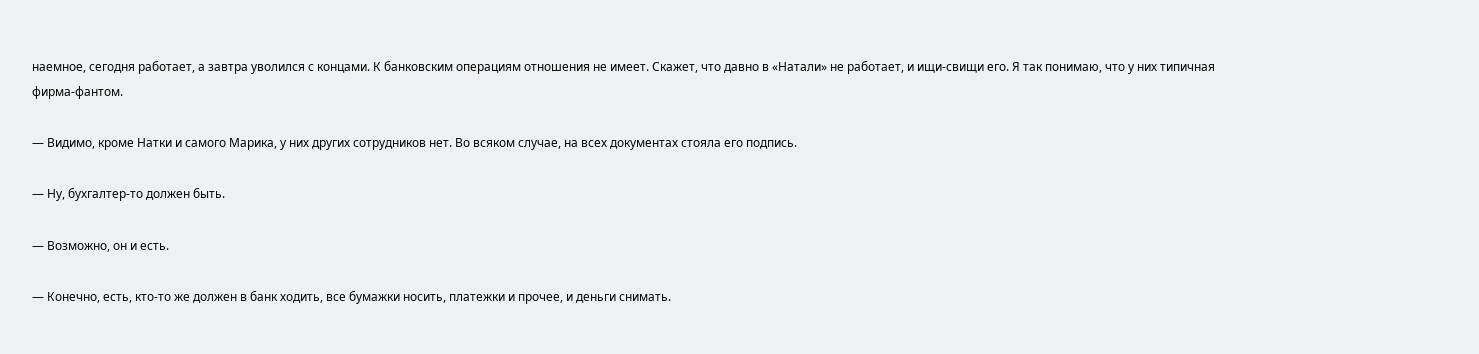наемное, сегодня работает, а завтра уволился с концами. К банковским операциям отношения не имеет. Скажет, что давно в «Натали» не работает, и ищи-свищи его. Я так понимаю, что у них типичная фирма-фантом.

— Видимо, кроме Натки и самого Марика, у них других сотрудников нет. Во всяком случае, на всех документах стояла его подпись.

— Ну, бухгалтер-то должен быть.

— Возможно, он и есть.

— Конечно, есть, кто-то же должен в банк ходить, все бумажки носить, платежки и прочее, и деньги снимать.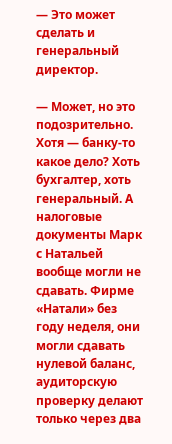— Это может сделать и генеральный директор.

— Может, но это подозрительно. Хотя — банку-то какое дело? Хоть бухгалтер, хоть генеральный. А налоговые документы Марк с Натальей вообще могли не сдавать. Фирме «Натали» без году неделя, они могли сдавать нулевой баланс, аудиторскую проверку делают только через два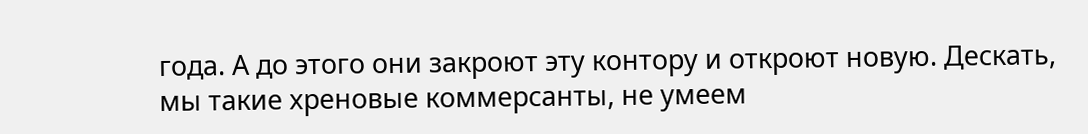года. А до этого они закроют эту контору и откроют новую. Дескать, мы такие хреновые коммерсанты, не умеем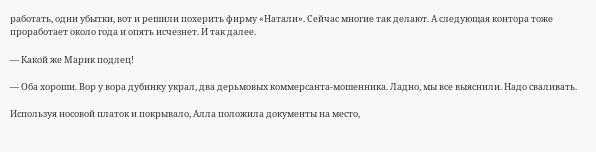работать, одни убытки, вот и решили похерить фирму «Натали». Сейчас многие так делают. А следующая контора тоже проработает около года и опять исчезнет. И так далее.

— Какой же Марик подлец!

— Оба хороши. Вор у вора дубинку украл, два дерьмовых коммерсанта-мошенника. Ладно, мы все выяснили. Надо сваливать.

Используя носовой платок и покрывало, Алла положила документы на место,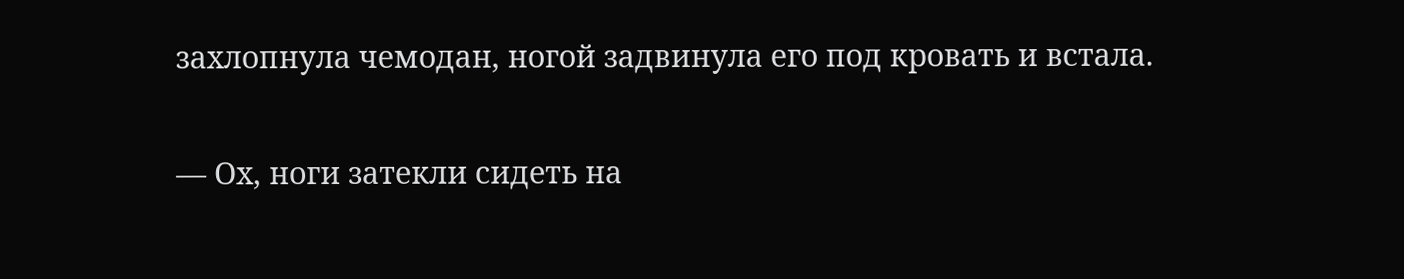захлопнула чемодан, ногой задвинула его под кровать и встала.

— Ох, ноги затекли сидеть на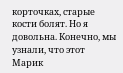корточках, старые кости болят. Но я довольна. Конечно, мы узнали, что этот Марик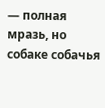— полная мразь, но собаке собачья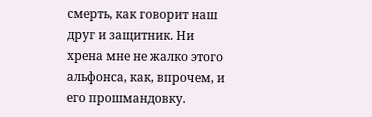смерть, как говорит наш друг и защитник. Ни хрена мне не жалко этого альфонса, как, впрочем, и его прошмандовку.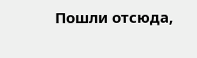Пошли отсюда,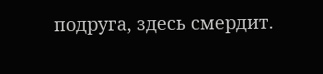подруга, здесь смердит.